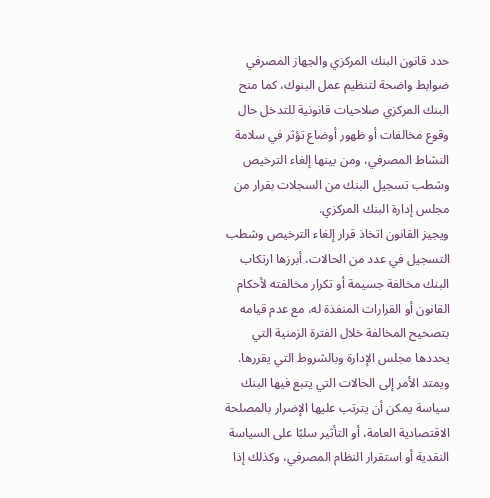حدد قانون البنك المركزي والجهاز المصرفي ضوابط واضحة لتنظيم عمل البنوك، كما منح البنك المركزي صلاحيات قانونية للتدخل حال وقوع مخالفات أو ظهور أوضاع تؤثر في سلامة النشاط المصرفي، ومن بينها إلغاء الترخيص وشطب تسجيل البنك من السجلات بقرار من مجلس إدارة البنك المركزي.
ويجيز القانون اتخاذ قرار إلغاء الترخيص وشطب التسجيل في عدد من الحالات، أبرزها ارتكاب البنك مخالفة جسيمة أو تكرار مخالفته لأحكام القانون أو القرارات المنفذة له، مع عدم قيامه بتصحيح المخالفة خلال الفترة الزمنية التي يحددها مجلس الإدارة وبالشروط التي يقررها.
ويمتد الأمر إلى الحالات التي يتبع فيها البنك سياسة يمكن أن يترتب عليها الإضرار بالمصلحة الاقتصادية العامة، أو التأثير سلبًا على السياسة النقدية أو استقرار النظام المصرفي، وكذلك إذا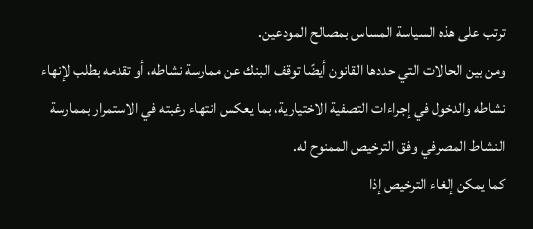ترتب على هذه السياسة المساس بمصالح المودعين.
ومن بين الحالات التي حددها القانون أيضًا توقف البنك عن ممارسة نشاطه، أو تقدمه بطلب لإنهاء نشاطه والدخول في إجراءات التصفية الاختيارية، بما يعكس انتهاء رغبته في الاستمرار بممارسة النشاط المصرفي وفق الترخيص الممنوح له.
كما يمكن إلغاء الترخيص إذا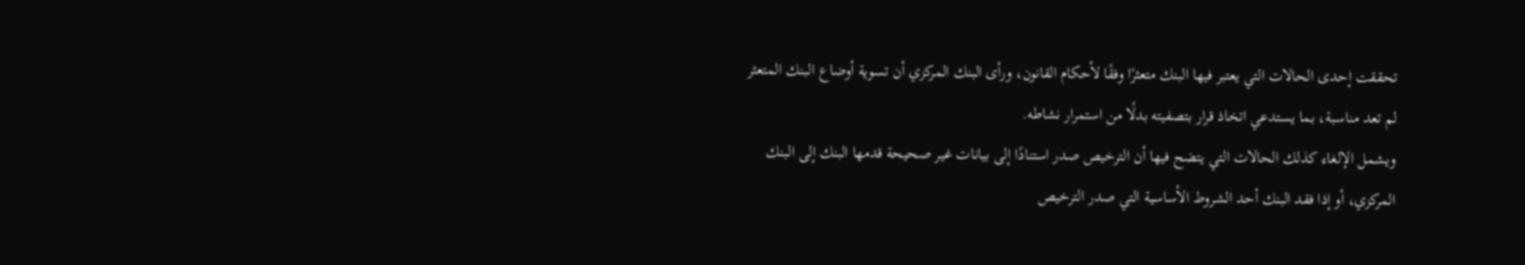تحققت إحدى الحالات التي يعتبر فيها البنك متعثرًا وفقًا لأحكام القانون، ورأى البنك المركزي أن تسوية أوضاع البنك المتعثر لم تعد مناسبة، بما يستدعي اتخاذ قرار بتصفيته بدلًا من استمرار نشاطه.
ويشمل الإلغاء كذلك الحالات التي يتضح فيها أن الترخيص صدر استنادًا إلى بيانات غير صحيحة قدمها البنك إلى البنك المركزي، أو إذا فقد البنك أحد الشروط الأساسية التي صدر الترخيص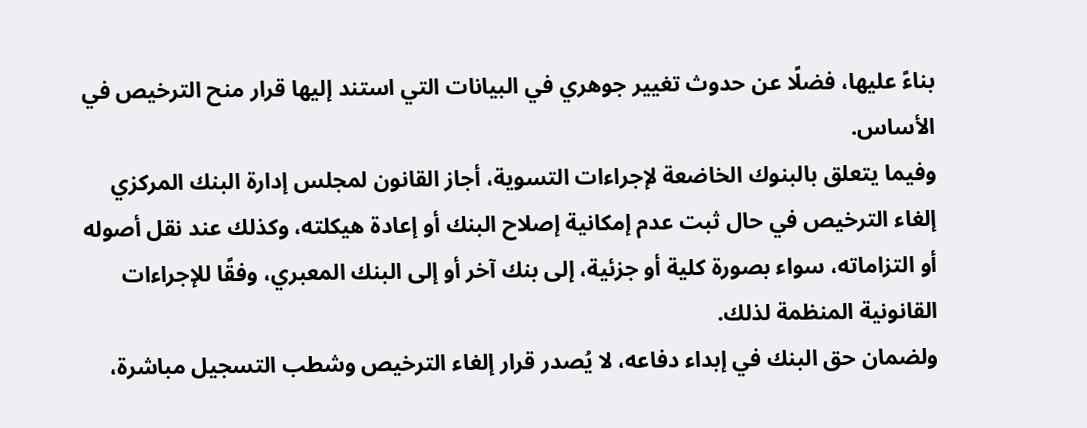بناءً عليها، فضلًا عن حدوث تغيير جوهري في البيانات التي استند إليها قرار منح الترخيص في الأساس.
وفيما يتعلق بالبنوك الخاضعة لإجراءات التسوية، أجاز القانون لمجلس إدارة البنك المركزي إلغاء الترخيص في حال ثبت عدم إمكانية إصلاح البنك أو إعادة هيكلته، وكذلك عند نقل أصوله أو التزاماته، سواء بصورة كلية أو جزئية، إلى بنك آخر أو إلى البنك المعبري، وفقًا للإجراءات القانونية المنظمة لذلك.
ولضمان حق البنك في إبداء دفاعه، لا يُصدر قرار إلغاء الترخيص وشطب التسجيل مباشرة،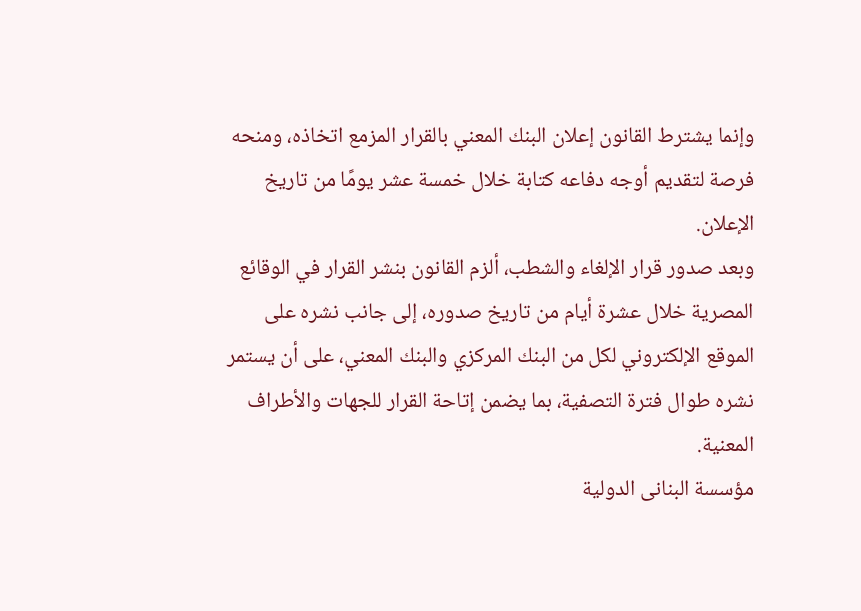وإنما يشترط القانون إعلان البنك المعني بالقرار المزمع اتخاذه، ومنحه فرصة لتقديم أوجه دفاعه كتابة خلال خمسة عشر يومًا من تاريخ الإعلان.
وبعد صدور قرار الإلغاء والشطب، ألزم القانون بنشر القرار في الوقائع المصرية خلال عشرة أيام من تاريخ صدوره، إلى جانب نشره على الموقع الإلكتروني لكل من البنك المركزي والبنك المعني، على أن يستمر نشره طوال فترة التصفية، بما يضمن إتاحة القرار للجهات والأطراف المعنية.
مؤسسة البنانى الدولية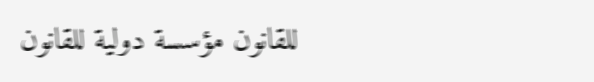للقانون مؤسسة دولية للقانون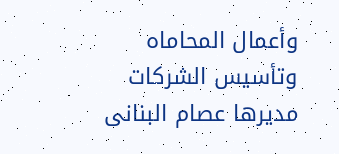وأعمال المحاماه وتأسيس الشركات مديرها عصام البنانى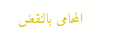المحامى بالنقض